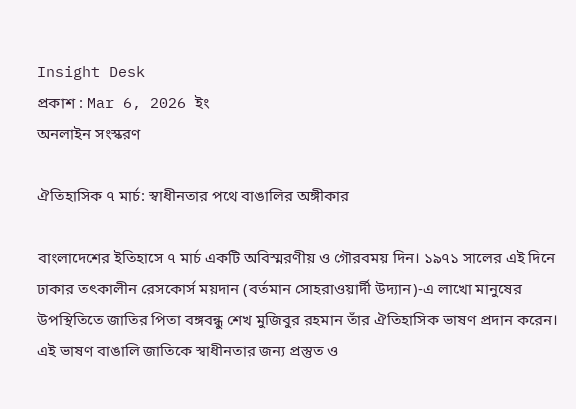Insight Desk
প্রকাশ : Mar 6, 2026 ইং
অনলাইন সংস্করণ

ঐতিহাসিক ৭ মার্চ: স্বাধীনতার পথে বাঙালির অঙ্গীকার

বাংলাদেশের ইতিহাসে ৭ মার্চ একটি অবিস্মরণীয় ও গৌরবময় দিন। ১৯৭১ সালের এই দিনে ঢাকার তৎকালীন রেসকোর্স ময়দান (বর্তমান সোহরাওয়ার্দী উদ্যান)-এ লাখো মানুষের উপস্থিতিতে জাতির পিতা বঙ্গবন্ধু শেখ মুজিবুর রহমান তাঁর ঐতিহাসিক ভাষণ প্রদান করেন। এই ভাষণ বাঙালি জাতিকে স্বাধীনতার জন্য প্রস্তুত ও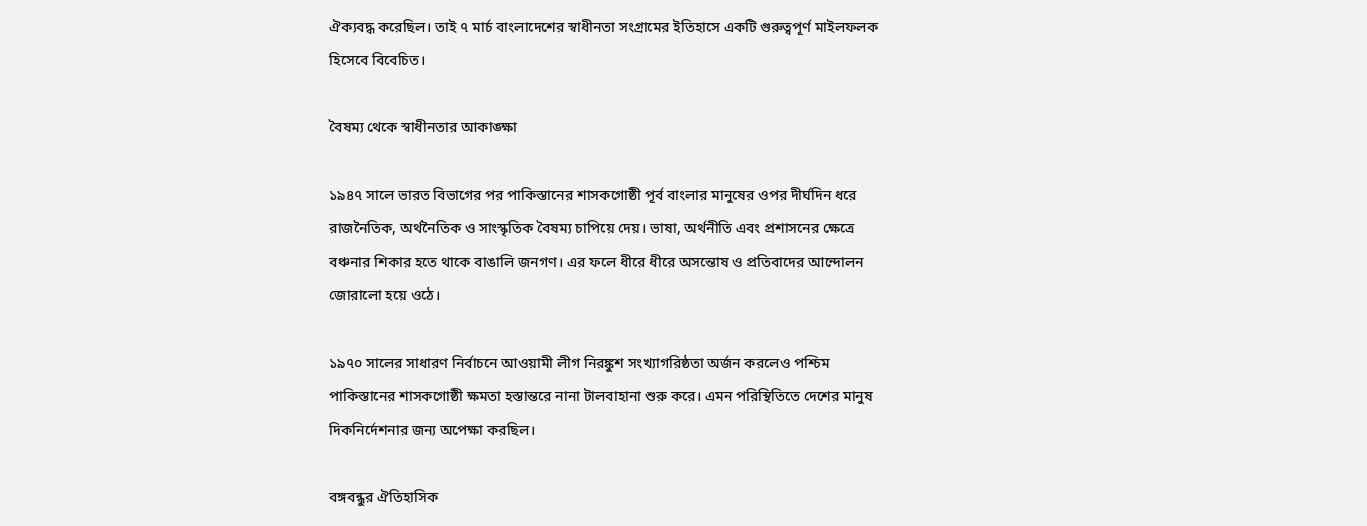ঐক্যবদ্ধ করেছিল। তাই ৭ মার্চ বাংলাদেশের স্বাধীনতা সংগ্রামের ইতিহাসে একটি গুরুত্বপূর্ণ মাইলফলক হিসেবে বিবেচিত।

বৈষম্য থেকে স্বাধীনতার আকাঙ্ক্ষা

১৯৪৭ সালে ভারত বিভাগের পর পাকিস্তানের শাসকগোষ্ঠী পূর্ব বাংলার মানুষের ওপর দীর্ঘদিন ধরে রাজনৈতিক, অর্থনৈতিক ও সাংস্কৃতিক বৈষম্য চাপিয়ে দেয়। ভাষা, অর্থনীতি এবং প্রশাসনের ক্ষেত্রে বঞ্চনার শিকার হতে থাকে বাঙালি জনগণ। এর ফলে ধীরে ধীরে অসন্তোষ ও প্রতিবাদের আন্দোলন জোরালো হয়ে ওঠে।

১৯৭০ সালের সাধারণ নির্বাচনে আওয়ামী লীগ নিরঙ্কুশ সংখ্যাগরিষ্ঠতা অর্জন করলেও পশ্চিম পাকিস্তানের শাসকগোষ্ঠী ক্ষমতা হস্তান্তরে নানা টালবাহানা শুরু করে। এমন পরিস্থিতিতে দেশের মানুষ দিকনির্দেশনার জন্য অপেক্ষা করছিল।

বঙ্গবন্ধুর ঐতিহাসিক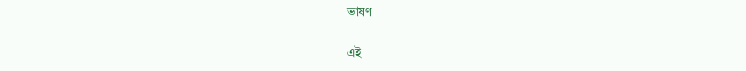ভাষণ

এই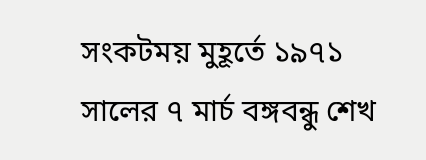সংকটময় মুহূর্তে ১৯৭১ সালের ৭ মার্চ বঙ্গবন্ধু শেখ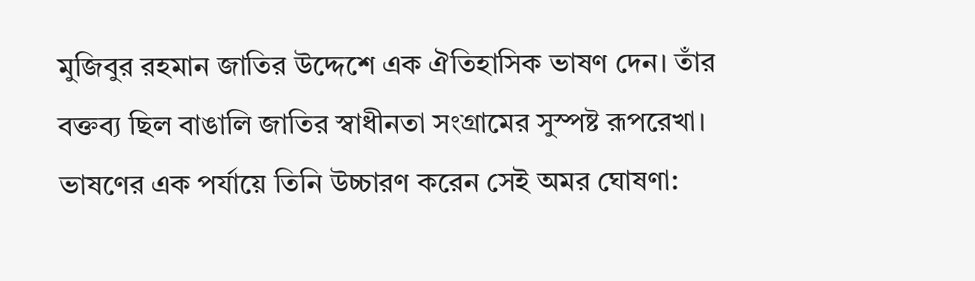মুজিবুর রহমান জাতির উদ্দেশে এক ঐতিহাসিক ভাষণ দেন। তাঁর বক্তব্য ছিল বাঙালি জাতির স্বাধীনতা সংগ্রামের সুস্পষ্ট রূপরেখা। ভাষণের এক পর্যায়ে তিনি উচ্চারণ করেন সেই অমর ঘোষণা: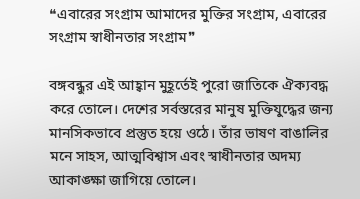❝এবারের সংগ্রাম আমাদের মুক্তির সংগ্রাম, এবারের সংগ্রাম স্বাধীনতার সংগ্রাম❞

বঙ্গবন্ধুর এই আহ্বান মুহূর্তেই পুরো জাতিকে ঐক্যবদ্ধ করে তোলে। দেশের সর্বস্তরের মানুষ মুক্তিযুদ্ধের জন্য মানসিকভাবে প্রস্তুত হয়ে ওঠে। তাঁর ভাষণ বাঙালির মনে সাহস, আত্মবিশ্বাস এবং স্বাধীনতার অদম্য আকাঙ্ক্ষা জাগিয়ে তোলে।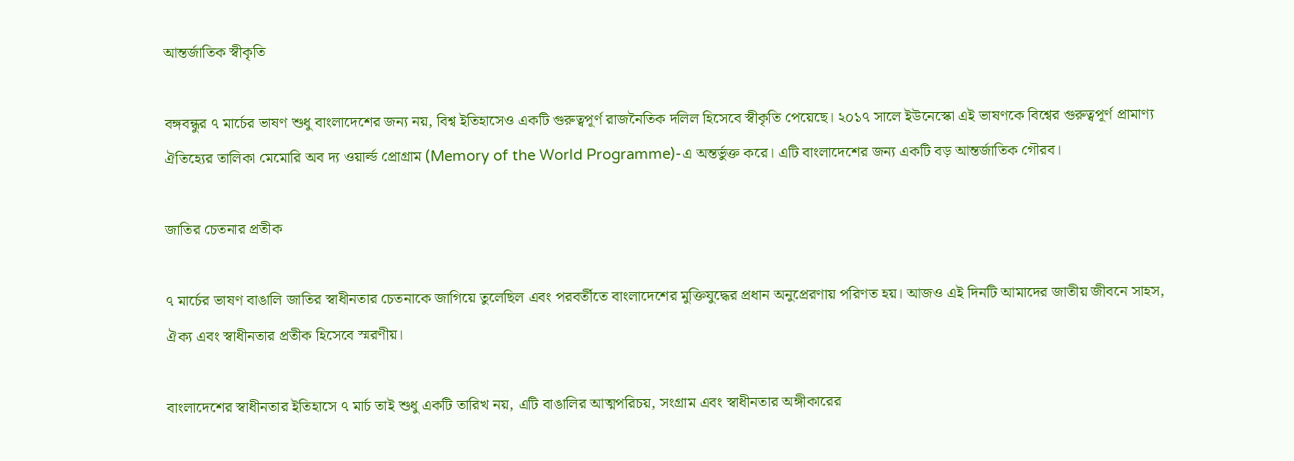আন্তর্জাতিক স্বীকৃতি

বঙ্গবন্ধুর ৭ মার্চের ভাষণ শুধু বাংলাদেশের জন্য নয়, বিশ্ব ইতিহাসেও একটি গুরুত্বপূর্ণ রাজনৈতিক দলিল হিসেবে স্বীকৃতি পেয়েছে। ২০১৭ সালে ইউনেস্কো এই ভাষণকে বিশ্বের গুরুত্বপূর্ণ প্রামাণ্য ঐতিহ্যের তালিকা মেমোরি অব দ্য ওয়ার্ল্ড প্রোগ্রাম (Memory of the World Programme)-এ অন্তর্ভুক্ত করে। এটি বাংলাদেশের জন্য একটি বড় আন্তর্জাতিক গৌরব।

জাতির চেতনার প্রতীক

৭ মার্চের ভাষণ বাঙালি জাতির স্বাধীনতার চেতনাকে জাগিয়ে তুলেছিল এবং পরবর্তীতে বাংলাদেশের মুক্তিযুদ্ধের প্রধান অনুপ্রেরণায় পরিণত হয়। আজও এই দিনটি আমাদের জাতীয় জীবনে সাহস, ঐক্য এবং স্বাধীনতার প্রতীক হিসেবে স্মরণীয়।

বাংলাদেশের স্বাধীনতার ইতিহাসে ৭ মার্চ তাই শুধু একটি তারিখ নয়, এটি বাঙালির আত্মপরিচয়, সংগ্রাম এবং স্বাধীনতার অঙ্গীকারের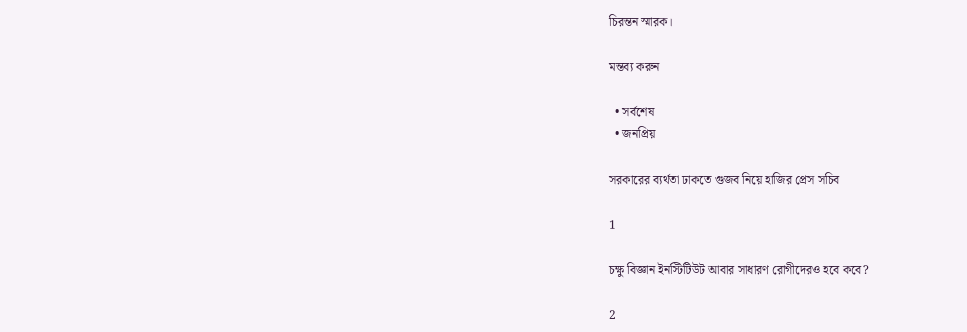চিরন্তন স্মারক।

মন্তব্য করুন

  • সর্বশেষ
  • জনপ্রিয়

সরকারের ব্যর্থতা ঢাকতে গুজব নিয়ে হাজির প্রেস সচিব

1

চক্ষু বিজ্ঞান ইনস্টিটিউট আবার সাধারণ রোগীদেরও হবে কবে?

2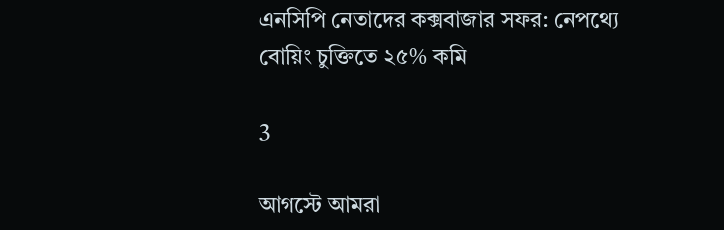এনসিপি নেতাদের কক্সবাজার সফর: নেপথ্যে বোয়িং চুক্তিতে ২৫% কমি

3

আগস্টে আমরা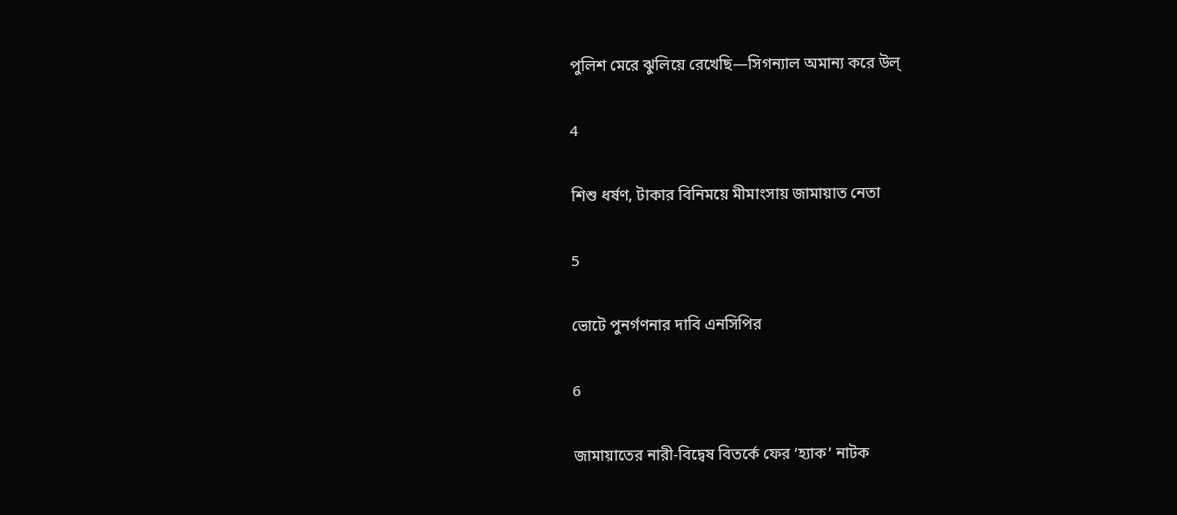পুলিশ মেরে ঝুলিয়ে রেখেছি—সিগন্যাল অমান্য করে উল্

4

শিশু ধর্ষণ, টাকার বিনিময়ে মীমাংসায় জামায়াত নেতা

5

ভোটে পুনর্গণনার দাবি এনসিপির

6

জামায়াতের নারী-বিদ্বেষ বিতর্কে ফের ‘হ্যাক’ নাটক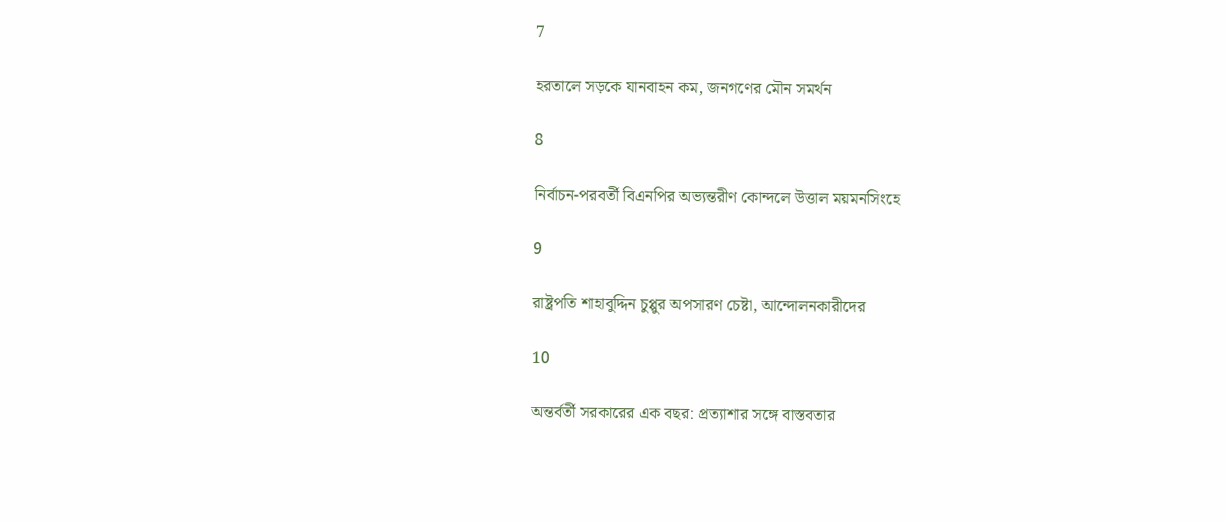7

হরতালে সড়কে যানবাহন কম, জনগণের মৌন সমর্থন

8

নির্বাচন-পরবর্তী বিএনপির অভ্যন্তরীণ কোন্দলে উত্তাল ময়মনসিংহে

9

রাষ্ট্রপতি শাহাবুদ্দিন চুপ্পুর অপসারণ চেষ্টা, আন্দোলনকারীদের

10

অন্তর্বর্তী সরকারের এক বছর: প্রত্যাশার সঙ্গে বাস্তবতার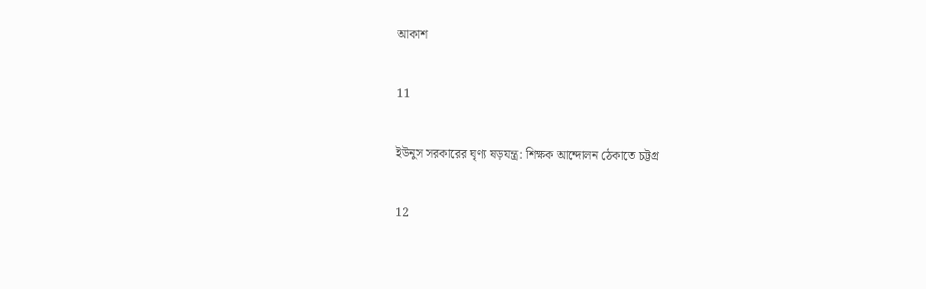আকাশ

11

ইউনুস সরকারের ঘৃণ্য ষড়যন্ত্র: শিক্ষক আন্দোলন ঠেকাতে চট্টগ্র

12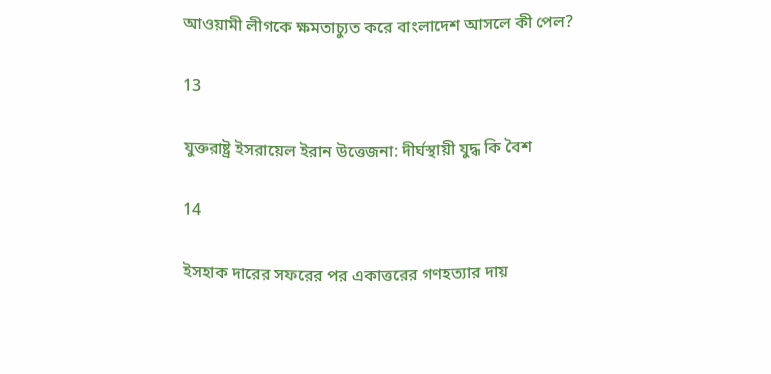আওয়ামী লীগকে ক্ষমতাচ্যুত করে বাংলাদেশ আসলে কী পেল?

13

যুক্তরাষ্ট্র ইসরায়েল ইরান উত্তেজনা: দীর্ঘস্থায়ী যুদ্ধ কি বৈশ

14

ইসহাক দারের সফরের পর একাত্তরের গণহত্যার দায়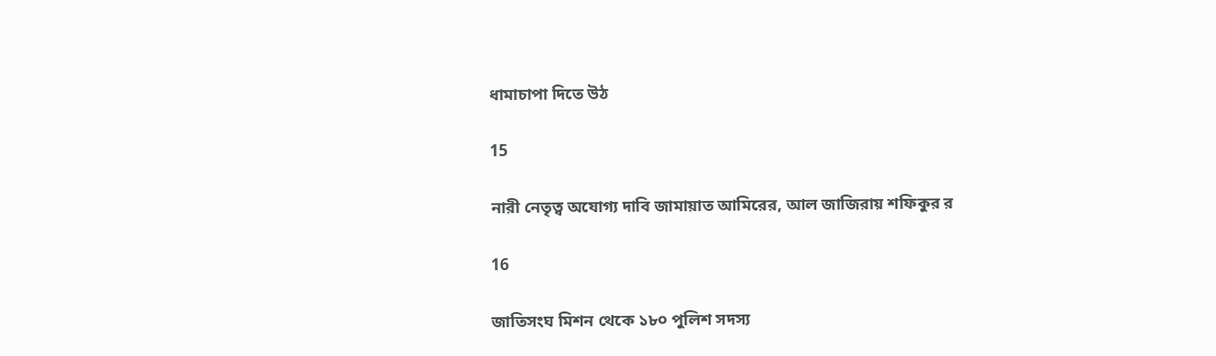ধামাচাপা দিতে উঠ

15

নারী নেতৃত্ব অযোগ্য দাবি জামায়াত আমিরের, আল জাজিরায় শফিকুর র

16

জাতিসংঘ মিশন থেকে ১৮০ পুলিশ সদস্য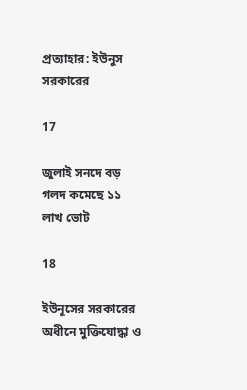প্রত্যাহার: ইউনুস সরকারের

17

জুলাই সনদে বড় গলদ কমেছে ১১ লাখ ভোট

18

ইউনূসের সরকারের অধীনে মুক্তিযোদ্ধা ও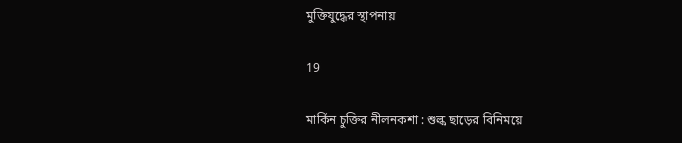মুক্তিযুদ্ধের স্থাপনায়

19

মার্কিন চুক্তির নীলনকশা : শুল্ক ছাড়ের বিনিময়ে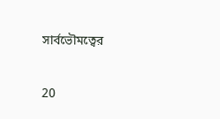সার্বভৌমত্বের

20